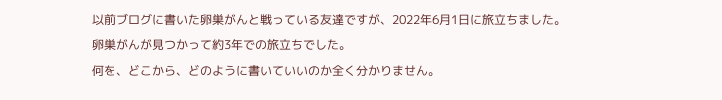以前ブログに書いた卵巣がんと戦っている友達ですが、2022年6月1日に旅立ちました。
卵巣がんが見つかって約3年での旅立ちでした。
何を、どこから、どのように書いていいのか全く分かりません。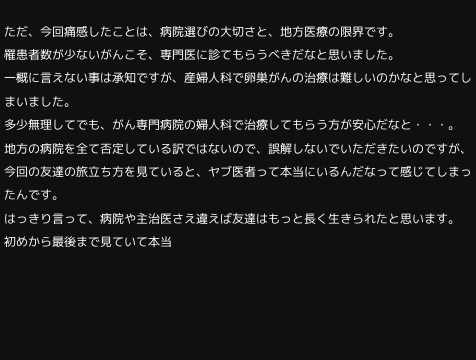ただ、今回痛感したことは、病院選びの大切さと、地方医療の限界です。
罹患者数が少ないがんこそ、専門医に診てもらうべきだなと思いました。
一概に言えない事は承知ですが、産婦人科で卵巣がんの治療は難しいのかなと思ってしまいました。
多少無理してでも、がん専門病院の婦人科で治療してもらう方が安心だなと・・・。
地方の病院を全て否定している訳ではないので、誤解しないでいただきたいのですが、
今回の友達の旅立ち方を見ていると、ヤブ医者って本当にいるんだなって感じてしまったんです。
はっきり言って、病院や主治医さえ違えば友達はもっと長く生きられたと思います。
初めから最後まで見ていて本当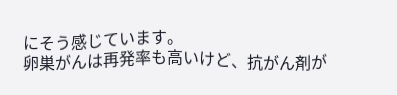にそう感じています。
卵巣がんは再発率も高いけど、抗がん剤が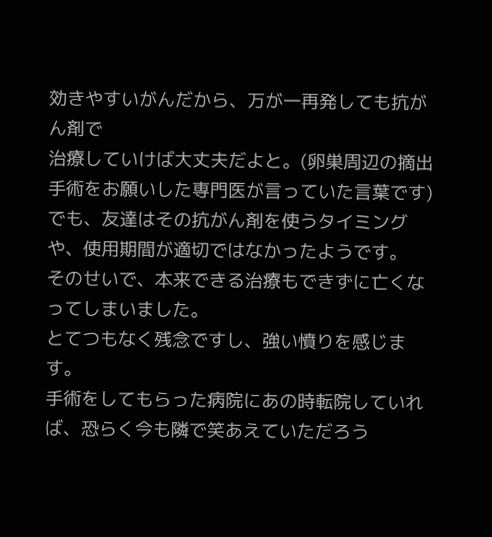効きやすいがんだから、万が一再発しても抗がん剤で
治療していけば大丈夫だよと。(卵巣周辺の摘出手術をお願いした専門医が言っていた言葉です)
でも、友達はその抗がん剤を使うタイミングや、使用期間が適切ではなかったようです。
そのせいで、本来できる治療もできずに亡くなってしまいました。
とてつもなく残念ですし、強い憤りを感じます。
手術をしてもらった病院にあの時転院していれば、恐らく今も隣で笑あえていただろう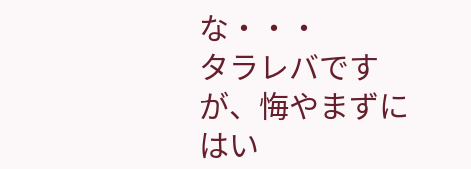な・・・
タラレバですが、悔やまずにはい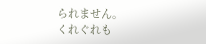られません。
くれぐれも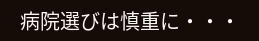病院選びは慎重に・・・